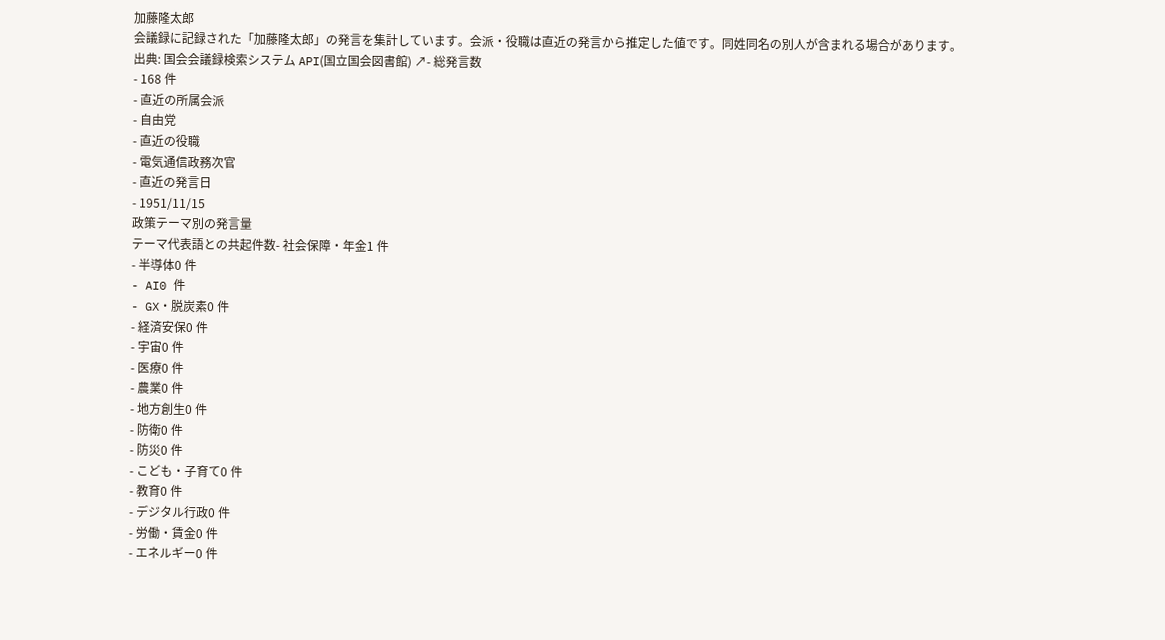加藤隆太郎
会議録に記録された「加藤隆太郎」の発言を集計しています。会派・役職は直近の発言から推定した値です。同姓同名の別人が含まれる場合があります。
出典: 国会会議録検索システム API(国立国会図書館) ↗- 総発言数
- 168 件
- 直近の所属会派
- 自由党
- 直近の役職
- 電気通信政務次官
- 直近の発言日
- 1951/11/15
政策テーマ別の発言量
テーマ代表語との共起件数- 社会保障・年金1 件
- 半導体0 件
- AI0 件
- GX・脱炭素0 件
- 経済安保0 件
- 宇宙0 件
- 医療0 件
- 農業0 件
- 地方創生0 件
- 防衛0 件
- 防災0 件
- こども・子育て0 件
- 教育0 件
- デジタル行政0 件
- 労働・賃金0 件
- エネルギー0 件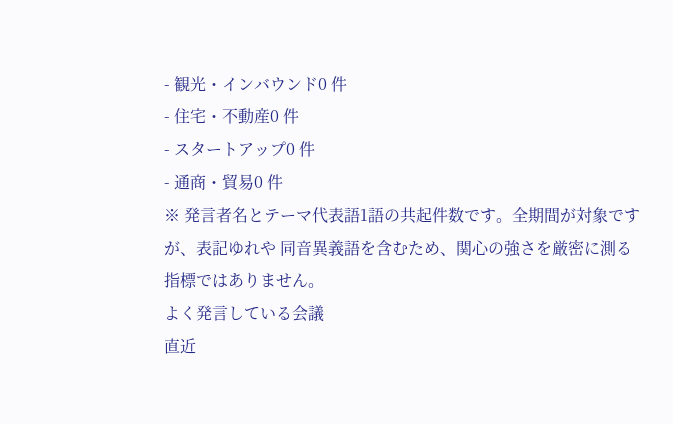- 観光・インバウンド0 件
- 住宅・不動産0 件
- スタートアップ0 件
- 通商・貿易0 件
※ 発言者名とテーマ代表語1語の共起件数です。全期間が対象ですが、表記ゆれや 同音異義語を含むため、関心の強さを厳密に測る指標ではありません。
よく発言している会議
直近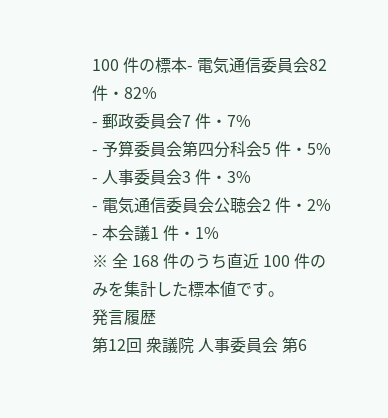100 件の標本- 電気通信委員会82 件・82%
- 郵政委員会7 件・7%
- 予算委員会第四分科会5 件・5%
- 人事委員会3 件・3%
- 電気通信委員会公聴会2 件・2%
- 本会議1 件・1%
※ 全 168 件のうち直近 100 件のみを集計した標本値です。
発言履歴
第12回 衆議院 人事委員会 第6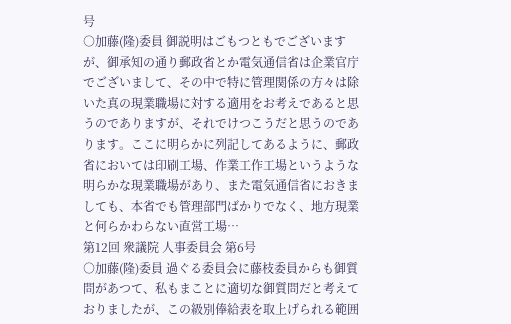号
○加藤(隆)委員 御説明はごもつともでございますが、御承知の通り郵政省とか電気通信省は企業官庁でございまして、その中で特に管理関係の方々は除いた真の現業職場に対する適用をお考えであると思うのでありますが、それでけつこうだと思うのであります。ここに明らかに列記してあるように、郵政省においては印刷工場、作業工作工場というような明らかな現業職場があり、また電気通信省におきましても、本省でも管理部門ばかりでなく、地方現業と何らかわらない直営工場…
第12回 衆議院 人事委員会 第6号
○加藤(隆)委員 過ぐる委員会に藤枝委員からも御質問があつて、私もまことに適切な御質問だと考えておりましたが、この級別俸給表を取上げられる範囲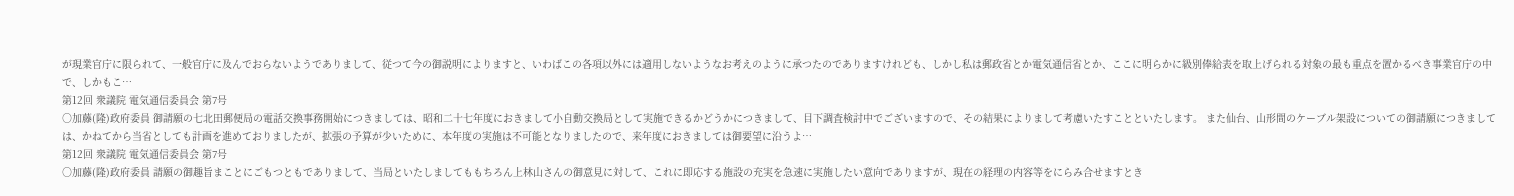が現業官庁に限られて、一般官庁に及んでおらないようでありまして、従つて今の御説明によりますと、いわばこの各項以外には適用しないようなお考えのように承つたのでありますけれども、しかし私は郵政省とか電気通信省とか、ここに明らかに級別俸給表を取上げられる対象の最も重点を置かるべき事業官庁の中で、しかもこ…
第12回 衆議院 電気通信委員会 第7号
○加藤(隆)政府委員 御請願の七北田郵便局の電話交換事務開始につきましては、昭和二十七年度におきまして小自動交換局として実施できるかどうかにつきまして、目下調査検討中でございますので、その結果によりまして考慮いたすことといたします。 また仙台、山形間のケーブル架設についての御請願につきましては、かねてから当省としても計画を進めておりましたが、拡張の予算が少いために、本年度の実施は不可能となりましたので、来年度におきましては御要望に沿うよ…
第12回 衆議院 電気通信委員会 第7号
○加藤(隆)政府委員 請願の御趣旨まことにごもつともでありまして、当局といたしましてももちろん上林山さんの御意見に対して、これに即応する施設の充実を急速に実施したい意向でありますが、現在の経理の内容等をにらみ合せますとき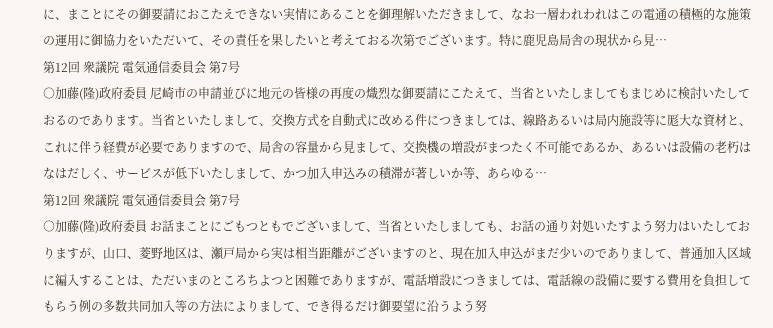に、まことにその御要請におこたえできない実情にあることを御理解いただきまして、なお一層われわれはこの電通の積極的な施策の運用に御協力をいただいて、その責任を果したいと考えておる次第でございます。特に鹿児島局舎の現状から見…
第12回 衆議院 電気通信委員会 第7号
○加藤(隆)政府委員 尼崎市の申請並びに地元の皆様の再度の熾烈な御要請にこたえて、当省といたしましてもまじめに検討いたしておるのであります。当省といたしまして、交換方式を自動式に改める件につきましては、線路あるいは局内施設等に厖大な資材と、これに伴う経費が必要でありますので、局舎の容量から見まして、交換機の増設がまつたく不可能であるか、あるいは設備の老朽はなはだしく、サービスが低下いたしまして、かつ加入申込みの積滞が著しいか等、あらゆる…
第12回 衆議院 電気通信委員会 第7号
○加藤(隆)政府委員 お話まことにごもつともでございまして、当省といたしましても、お話の通り対処いたすよう努力はいたしておりますが、山口、菱野地区は、瀬戸局から実は相当距離がございますのと、現在加入申込がまだ少いのでありまして、普通加入区域に編入することは、ただいまのところちよつと困難でありますが、電話増設につきましては、電話線の設備に要する費用を負担してもらう例の多数共同加入等の方法によりまして、でき得るだけ御要望に沿うよう努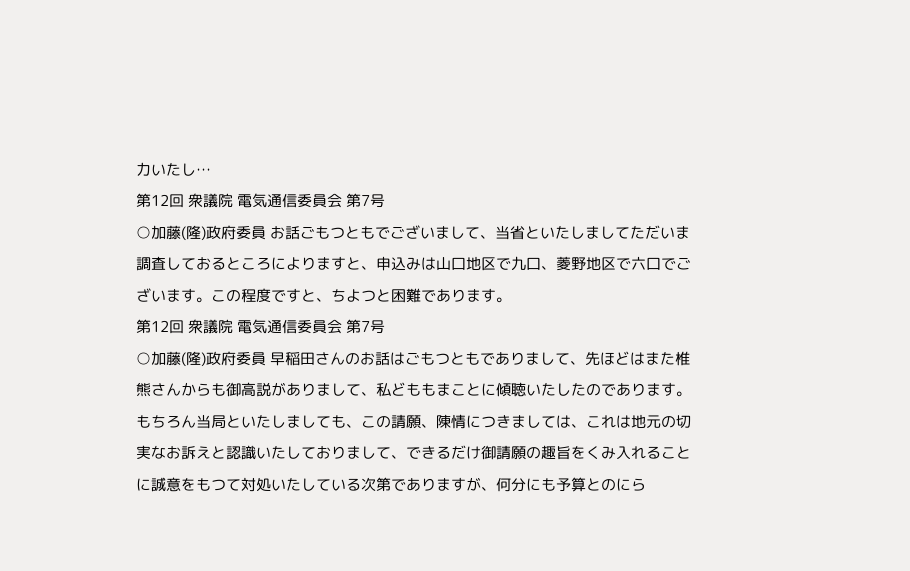力いたし…
第12回 衆議院 電気通信委員会 第7号
○加藤(隆)政府委員 お話ごもつともでございまして、当省といたしましてただいま調査しておるところによりますと、申込みは山口地区で九口、菱野地区で六口でございます。この程度ですと、ちよつと困難であります。
第12回 衆議院 電気通信委員会 第7号
○加藤(隆)政府委員 早稲田さんのお話はごもつともでありまして、先ほどはまた椎熊さんからも御高説がありまして、私どももまことに傾聴いたしたのであります。もちろん当局といたしましても、この請願、陳情につきましては、これは地元の切実なお訴えと認識いたしておりまして、できるだけ御請願の趣旨をくみ入れることに誠意をもつて対処いたしている次第でありますが、何分にも予算とのにら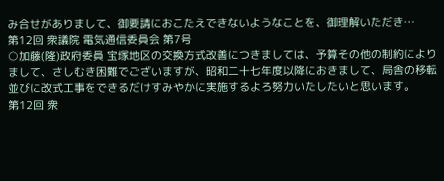み合せがありまして、御要請におこたえできないようなことを、御理解いただき…
第12回 衆議院 電気通信委員会 第7号
○加藤(隆)政府委員 宝塚地区の交換方式改善につきましては、予算その他の制約によりまして、さしむき困難でございますが、昭和二十七年度以降におきまして、局舎の移転並びに改式工事をできるだけすみやかに実施するよろ努力いたしたいと思います。
第12回 衆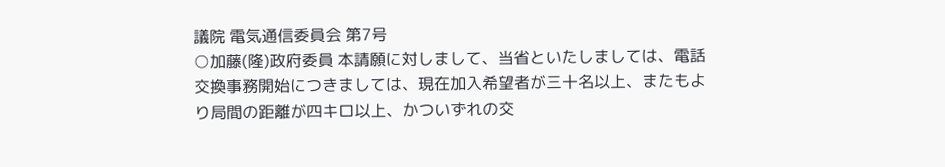議院 電気通信委員会 第7号
○加藤(隆)政府委員 本請願に対しまして、当省といたしましては、電話交換事務開始につきましては、現在加入希望者が三十名以上、またもより局間の距離が四キロ以上、かついずれの交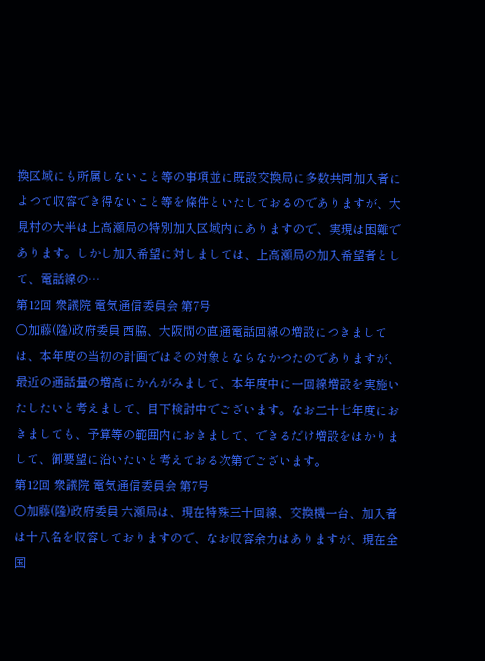換区域にも所属しないこと等の事項並に既設交換局に多数共同加入者によつて収容でき得ないこと等を條件といたしておるのでありますが、大見村の大半は上高瀬局の特別加入区域内にありますので、実現は困難であります。しかし加入希望に対しましては、上高瀬局の加入希望者として、電話線の…
第12回 衆議院 電気通信委員会 第7号
○加藤(隆)政府委員 西脇、大阪間の直通電話回線の増設につきましては、本年度の当初の計画ではその対象とならなかつたのでありますが、最近の通話量の増高にかんがみまして、本年度中に一回線増設を実施いたしたいと考えまして、目下検討中でございます。なお二十七年度におきましても、予算等の範囲内におきまして、できるだけ増設をはかりまして、御要望に沿いたいと考えておる次第でございます。
第12回 衆議院 電気通信委員会 第7号
○加藤(隆)政府委員 六瀬局は、現在特殊三十回線、交換機一台、加入者は十八名を収容しておりますので、なお収容余力はありますが、現在全国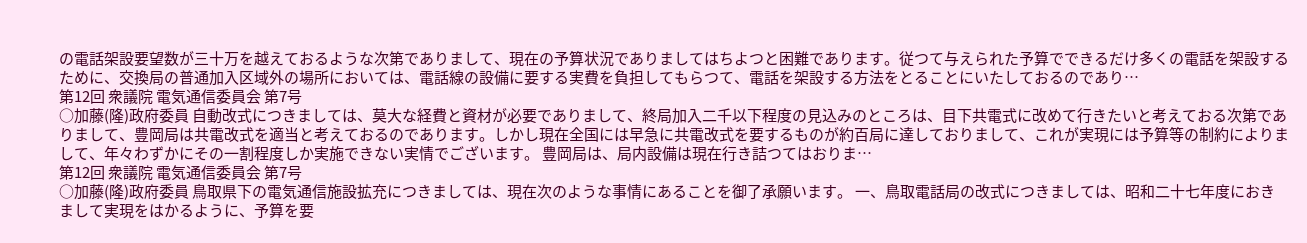の電話架設要望数が三十万を越えておるような次第でありまして、現在の予算状況でありましてはちよつと困難であります。従つて与えられた予算でできるだけ多くの電話を架設するために、交換局の普通加入区域外の場所においては、電話線の設備に要する実費を負担してもらつて、電話を架設する方法をとることにいたしておるのであり…
第12回 衆議院 電気通信委員会 第7号
○加藤(隆)政府委員 自動改式につきましては、莫大な経費と資材が必要でありまして、終局加入二千以下程度の見込みのところは、目下共電式に改めて行きたいと考えておる次第でありまして、豊岡局は共電改式を適当と考えておるのであります。しかし現在全国には早急に共電改式を要するものが約百局に達しておりまして、これが実現には予算等の制約によりまして、年々わずかにその一割程度しか実施できない実情でございます。 豊岡局は、局内設備は現在行き詰つてはおりま…
第12回 衆議院 電気通信委員会 第7号
○加藤(隆)政府委員 鳥取県下の電気通信施設拡充につきましては、現在次のような事情にあることを御了承願います。 一、鳥取電話局の改式につきましては、昭和二十七年度におきまして実現をはかるように、予算を要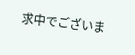求中でございま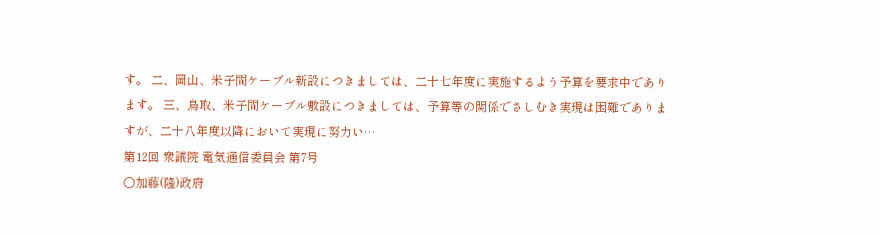す。 二、岡山、米子間ケーブル新設につきましては、二十七年度に実施するよう予算を要求中であります。 三、鳥取、米子間ケーブル敷設につきましては、予算等の関係でさしむき実現は困難でありますが、二十八年度以降において実現に努力い…
第12回 衆議院 電気通信委員会 第7号
○加藤(隆)政府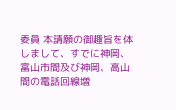委員 本請願の御趣旨を体しまして、すでに神岡、富山市間及び神岡、高山間の電話回線増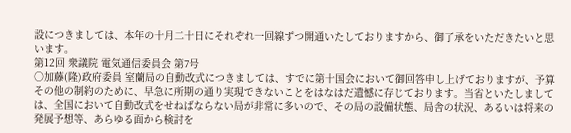設につきましては、本年の十月二十日にそれぞれ一回線ずつ開通いたしておりますから、御了承をいただきたいと思います。
第12回 衆議院 電気通信委員会 第7号
○加藤(隆)政府委員 室蘭局の自動改式につきましては、すでに第十国会において御回答申し上げておりますが、予算その他の制約のために、早急に所期の通り実現できないことをはなはだ遺憾に存じております。当省といたしましては、全国において自動改式をせねばならない局が非常に多いので、その局の設備状態、局舎の状況、あるいは将来の発展予想等、あらゆる面から検討を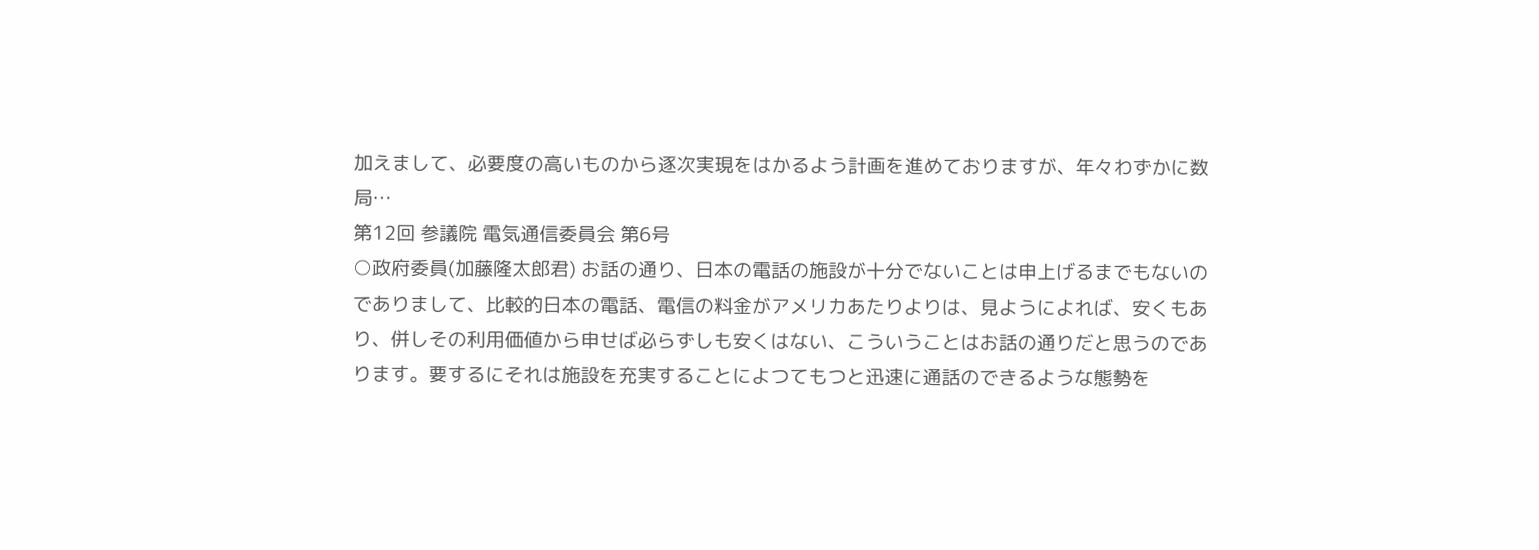加えまして、必要度の高いものから逐次実現をはかるよう計画を進めておりますが、年々わずかに数局…
第12回 参議院 電気通信委員会 第6号
○政府委員(加藤隆太郎君) お話の通り、日本の電話の施設が十分でないことは申上げるまでもないのでありまして、比較的日本の電話、電信の料金がアメリカあたりよりは、見ようによれば、安くもあり、併しその利用価値から申せば必らずしも安くはない、こういうことはお話の通りだと思うのであります。要するにそれは施設を充実することによつてもつと迅速に通話のできるような態勢を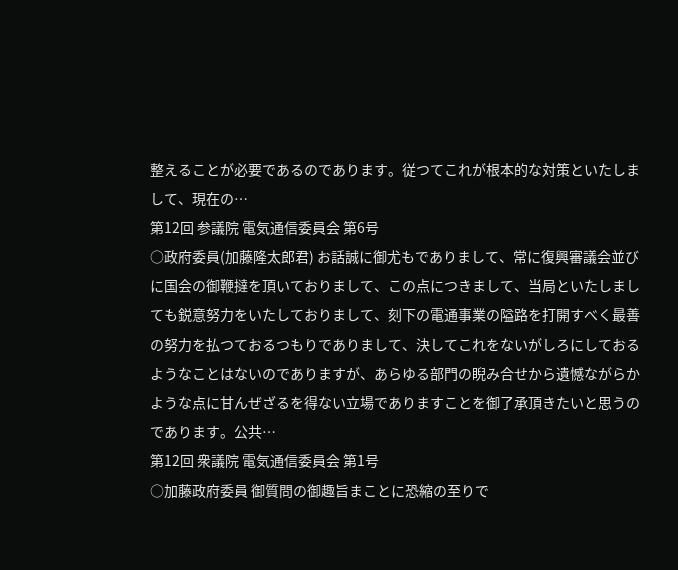整えることが必要であるのであります。従つてこれが根本的な対策といたしまして、現在の…
第12回 参議院 電気通信委員会 第6号
○政府委員(加藤隆太郎君) お話誠に御尤もでありまして、常に復興審議会並びに国会の御鞭撻を頂いておりまして、この点につきまして、当局といたしましても鋭意努力をいたしておりまして、刻下の電通事業の隘路を打開すべく最善の努力を払つておるつもりでありまして、決してこれをないがしろにしておるようなことはないのでありますが、あらゆる部門の睨み合せから遺憾ながらかような点に甘んぜざるを得ない立場でありますことを御了承頂きたいと思うのであります。公共…
第12回 衆議院 電気通信委員会 第1号
○加藤政府委員 御質問の御趣旨まことに恐縮の至りで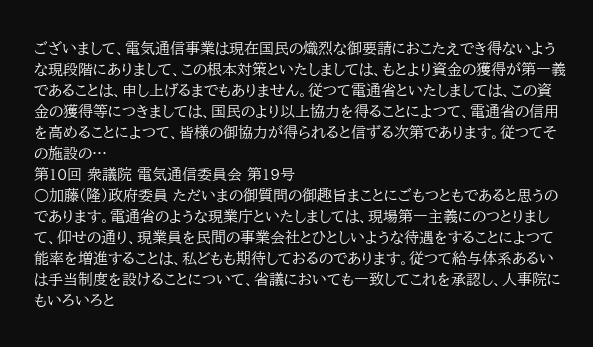ございまして、電気通信事業は現在国民の熾烈な御要請におこたえでき得ないような現段階にありまして、この根本対策といたしましては、もとより資金の獲得が第一義であることは、申し上げるまでもありません。従つて電通省といたしましては、この資金の獲得等につきましては、国民のより以上協力を得ることによつて、電通省の信用を高めることによつて、皆様の御協力が得られると信ずる次第であります。従つてその施設の…
第10回 衆議院 電気通信委員会 第19号
○加藤(隆)政府委員 ただいまの御質問の御趣旨まことにごもつともであると思うのであります。電通省のような現業庁といたしましては、現場第一主義にのつとりまして、仰せの通り、現業員を民間の事業会社とひとしいような待遇をすることによつて能率を増進することは、私どもも期待しておるのであります。従つて給与体系あるいは手当制度を設けることについて、省議においても一致してこれを承認し、人事院にもいろいろと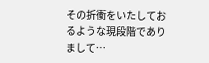その折衝をいたしておるような現段階でありまして…